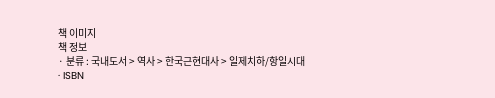책 이미지
책 정보
· 분류 : 국내도서 > 역사 > 한국근현대사 > 일제치하/항일시대
· ISBN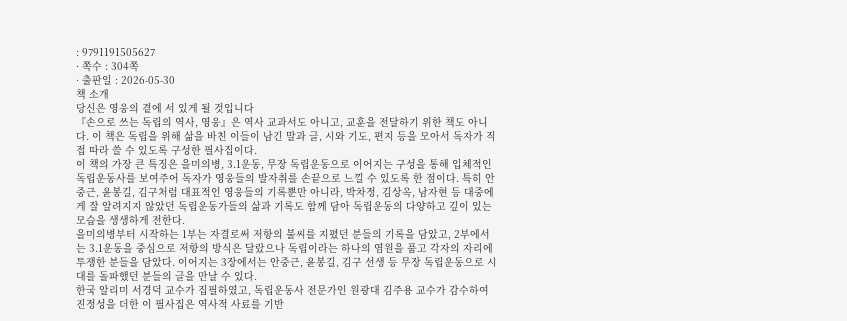: 9791191505627
· 쪽수 : 304쪽
· 출판일 : 2026-05-30
책 소개
당신은 영웅의 곁에 서 있게 될 것입니다
『손으로 쓰는 독립의 역사, 영웅』은 역사 교과서도 아니고, 교훈을 전달하기 위한 책도 아니다. 이 책은 독립을 위해 삶을 바친 이들이 남긴 말과 글, 시와 기도, 편지 등을 모아서 독자가 직접 따라 쓸 수 있도록 구성한 필사집이다.
이 책의 가장 큰 특징은 을미의병, 3.1운동, 무장 독립운동으로 이어지는 구성을 통해 입체적인 독립운동사를 보여주어 독자가 영웅들의 발자취를 손끝으로 느낄 수 있도록 한 점이다. 특히 안중근, 윤봉길, 김구처럼 대표적인 영웅들의 기록뿐만 아니라, 박차정, 김상옥, 남자현 등 대중에게 잘 알려지지 않았던 독립운동가들의 삶과 기록도 함께 담아 독립운동의 다양하고 깊이 있는 모습을 생생하게 전한다.
을미의병부터 시작하는 1부는 자결로써 저항의 불씨를 지폈던 분들의 기록을 담았고, 2부에서는 3.1운동을 중심으로 저항의 방식은 달랐으나 독립이라는 하나의 염원을 품고 각자의 자리에 투쟁한 분들을 담았다. 이어지는 3장에서는 안중근, 윤봉길, 김구 선생 등 무장 독립운동으로 시대를 돌파했던 분들의 글을 만날 수 있다.
한국 알리미 서경덕 교수가 집필하였고, 독립운동사 전문가인 원광대 김주용 교수가 감수하여 진정성을 더한 이 필사집은 역사적 사료를 기반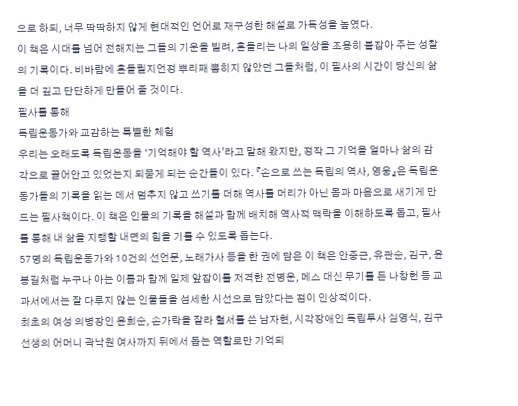으로 하되, 너무 딱딱하지 않게 현대적인 언어로 재구성한 해설로 가독성을 높였다.
이 책은 시대를 넘어 전해지는 그들의 기운을 빌려, 흔들리는 나의 일상을 조용히 붙잡아 주는 성찰의 기록이다. 비바람에 흔들릴지언정 뿌리째 뽑히지 않았던 그들처럼, 이 필사의 시간이 당신의 삶을 더 깊고 단단하게 만들어 줄 것이다.
필사를 통해
독립운동가와 교감하는 특별한 체험
우리는 오래도록 독립운동을 ‘기억해야 할 역사’라고 말해 왔지만, 정작 그 기억을 얼마나 삶의 감각으로 끌어안고 있었는지 되묻게 되는 순간들이 있다. 『손으로 쓰는 독립의 역사, 영웅』은 독립운동가들의 기록을 읽는 데서 멈추지 않고 쓰기를 더해 역사를 머리가 아닌 몸과 마음으로 새기게 만드는 필사책이다. 이 책은 인물의 기록을 해설과 함께 배치해 역사적 맥락을 이해하도록 돕고, 필사를 통해 내 삶을 지탱할 내면의 힘을 기를 수 있도록 돕는다.
57명의 독립운동가와 10건의 선언문, 노래가사 등을 한 권에 담은 이 책은 안중근, 유관순, 김구, 윤봉길처럼 누구나 아는 이름과 함께 일제 앞잡이를 저격한 전명운, 메스 대신 무기를 든 나창헌 등 교과서에서는 잘 다루지 않는 인물들을 섬세한 시선으로 담았다는 점이 인상적이다.
최초의 여성 의병장인 윤희순, 손가락을 잘라 혈서를 쓴 남자현, 시각장애인 독립투사 심영식, 김구 선생의 어머니 곽낙원 여사까지 뒤에서 돕는 역할로만 기억되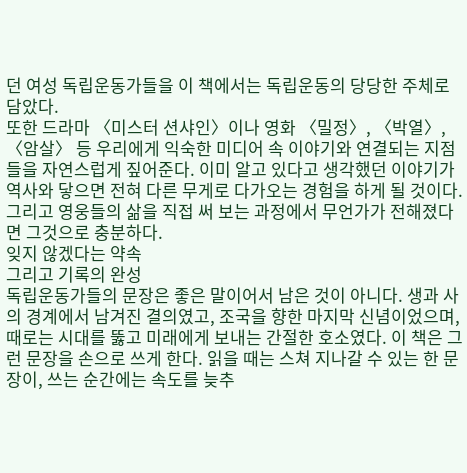던 여성 독립운동가들을 이 책에서는 독립운동의 당당한 주체로 담았다.
또한 드라마 〈미스터 션샤인〉이나 영화 〈밀정〉, 〈박열〉, 〈암살〉 등 우리에게 익숙한 미디어 속 이야기와 연결되는 지점들을 자연스럽게 짚어준다. 이미 알고 있다고 생각했던 이야기가 역사와 닿으면 전혀 다른 무게로 다가오는 경험을 하게 될 것이다. 그리고 영웅들의 삶을 직접 써 보는 과정에서 무언가가 전해졌다면 그것으로 충분하다.
잊지 않겠다는 약속
그리고 기록의 완성
독립운동가들의 문장은 좋은 말이어서 남은 것이 아니다. 생과 사의 경계에서 남겨진 결의였고, 조국을 향한 마지막 신념이었으며, 때로는 시대를 뚫고 미래에게 보내는 간절한 호소였다. 이 책은 그런 문장을 손으로 쓰게 한다. 읽을 때는 스쳐 지나갈 수 있는 한 문장이, 쓰는 순간에는 속도를 늦추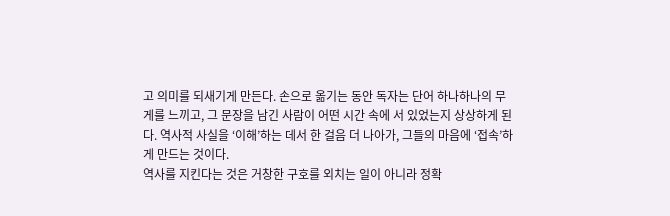고 의미를 되새기게 만든다. 손으로 옮기는 동안 독자는 단어 하나하나의 무게를 느끼고, 그 문장을 남긴 사람이 어떤 시간 속에 서 있었는지 상상하게 된다. 역사적 사실을 ‘이해’하는 데서 한 걸음 더 나아가, 그들의 마음에 ‘접속’하게 만드는 것이다.
역사를 지킨다는 것은 거창한 구호를 외치는 일이 아니라 정확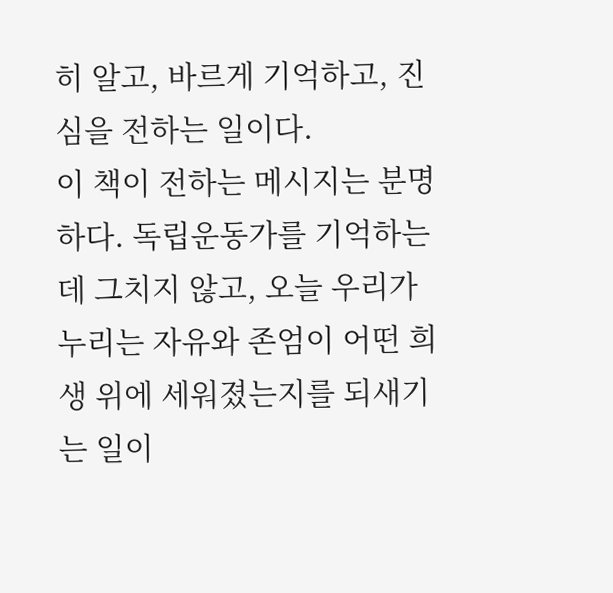히 알고, 바르게 기억하고, 진심을 전하는 일이다.
이 책이 전하는 메시지는 분명하다. 독립운동가를 기억하는 데 그치지 않고, 오늘 우리가 누리는 자유와 존엄이 어떤 희생 위에 세워졌는지를 되새기는 일이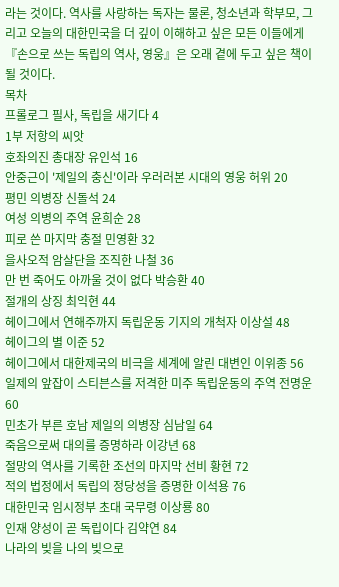라는 것이다. 역사를 사랑하는 독자는 물론, 청소년과 학부모, 그리고 오늘의 대한민국을 더 깊이 이해하고 싶은 모든 이들에게 『손으로 쓰는 독립의 역사, 영웅』은 오래 곁에 두고 싶은 책이 될 것이다.
목차
프롤로그 필사, 독립을 새기다 4
1부 저항의 씨앗
호좌의진 총대장 유인석 16
안중근이 '제일의 충신'이라 우러러본 시대의 영웅 허위 20
평민 의병장 신돌석 24
여성 의병의 주역 윤희순 28
피로 쓴 마지막 충절 민영환 32
을사오적 암살단을 조직한 나철 36
만 번 죽어도 아까울 것이 없다 박승환 40
절개의 상징 최익현 44
헤이그에서 연해주까지 독립운동 기지의 개척자 이상설 48
헤이그의 별 이준 52
헤이그에서 대한제국의 비극을 세계에 알린 대변인 이위종 56
일제의 앞잡이 스티븐스를 저격한 미주 독립운동의 주역 전명운 60
민초가 부른 호남 제일의 의병장 심남일 64
죽음으로써 대의를 증명하라 이강년 68
절망의 역사를 기록한 조선의 마지막 선비 황현 72
적의 법정에서 독립의 정당성을 증명한 이석용 76
대한민국 임시정부 초대 국무령 이상룡 80
인재 양성이 곧 독립이다 김약연 84
나라의 빚을 나의 빚으로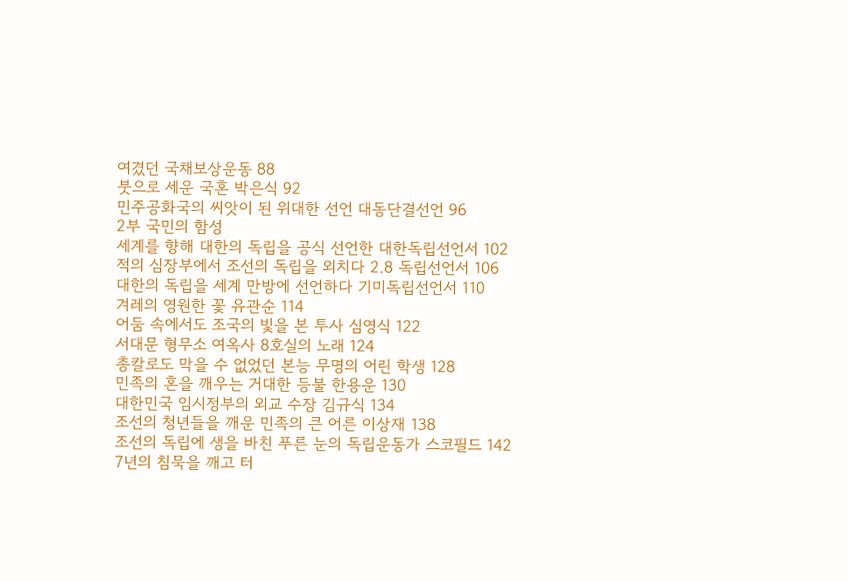여겼던 국채보상운동 88
붓으로 세운 국혼 박은식 92
민주공화국의 씨앗이 된 위대한 선언 대동단결선언 96
2부 국민의 함성
세계를 향해 대한의 독립을 공식 선언한 대한독립선언서 102
적의 심장부에서 조선의 독립을 외치다 2.8 독립선언서 106
대한의 독립을 세계 만방에 선언하다 기미독립선언서 110
겨레의 영원한 꽃 유관순 114
어둠 속에서도 조국의 빛을 본 투사 심영식 122
서대문 형무소 여옥사 8호실의 노래 124
총칼로도 막을 수 없었던 본능 무명의 어린 학생 128
민족의 혼을 깨우는 거대한 등불 한용운 130
대한민국 임시정부의 외교 수장 김규식 134
조선의 청년들을 깨운 민족의 큰 어른 이상재 138
조선의 독립에 생을 바친 푸른 눈의 독립운동가 스코필드 142
7년의 침묵을 깨고 터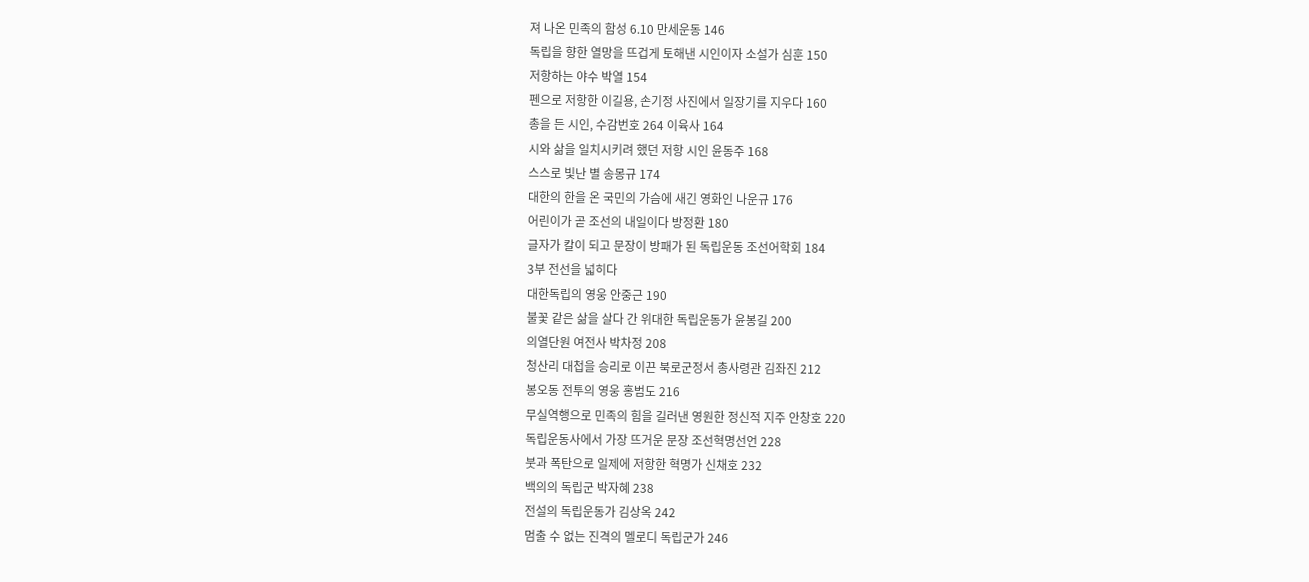져 나온 민족의 함성 6.10 만세운동 146
독립을 향한 열망을 뜨겁게 토해낸 시인이자 소설가 심훈 150
저항하는 야수 박열 154
펜으로 저항한 이길용, 손기정 사진에서 일장기를 지우다 160
총을 든 시인, 수감번호 264 이육사 164
시와 삶을 일치시키려 했던 저항 시인 윤동주 168
스스로 빛난 별 송몽규 174
대한의 한을 온 국민의 가슴에 새긴 영화인 나운규 176
어린이가 곧 조선의 내일이다 방정환 180
글자가 칼이 되고 문장이 방패가 된 독립운동 조선어학회 184
3부 전선을 넓히다
대한독립의 영웅 안중근 190
불꽃 같은 삶을 살다 간 위대한 독립운동가 윤봉길 200
의열단원 여전사 박차정 208
청산리 대첩을 승리로 이끈 북로군정서 총사령관 김좌진 212
봉오동 전투의 영웅 홍범도 216
무실역행으로 민족의 힘을 길러낸 영원한 정신적 지주 안창호 220
독립운동사에서 가장 뜨거운 문장 조선혁명선언 228
붓과 폭탄으로 일제에 저항한 혁명가 신채호 232
백의의 독립군 박자혜 238
전설의 독립운동가 김상옥 242
멈출 수 없는 진격의 멜로디 독립군가 246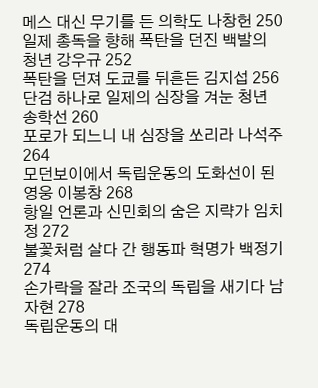메스 대신 무기를 든 의학도 나창헌 250
일제 총독을 향해 폭탄을 던진 백발의 청년 강우규 252
폭탄을 던져 도쿄를 뒤흔든 김지섭 256
단검 하나로 일제의 심장을 겨눈 청년 송학선 260
포로가 되느니 내 심장을 쏘리라 나석주 264
모던보이에서 독립운동의 도화선이 된 영웅 이봉창 268
항일 언론과 신민회의 숨은 지략가 임치정 272
불꽃처럼 살다 간 행동파 혁명가 백정기 274
손가락을 잘라 조국의 독립을 새기다 남자현 278
독립운동의 대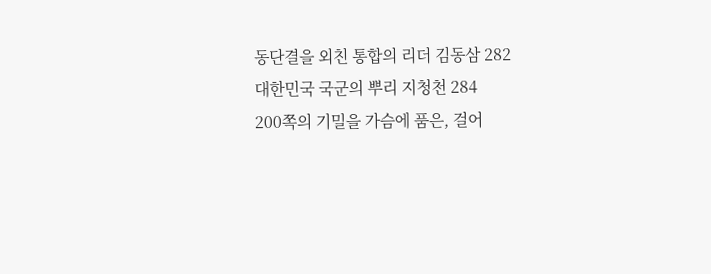동단결을 외친 통합의 리더 김동삼 282
대한민국 국군의 뿌리 지청천 284
200쪽의 기밀을 가슴에 품은, 걸어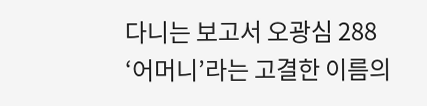다니는 보고서 오광심 288
‘어머니’라는 고결한 이름의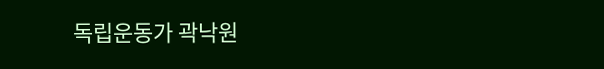독립운동가 곽낙원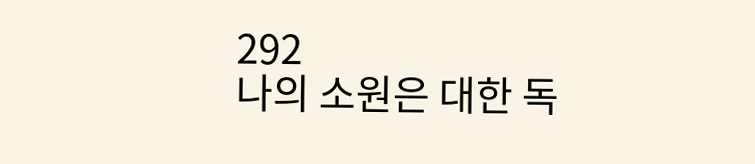292
나의 소원은 대한 독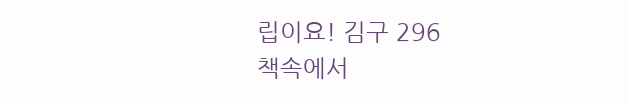립이요! 김구 296
책속에서